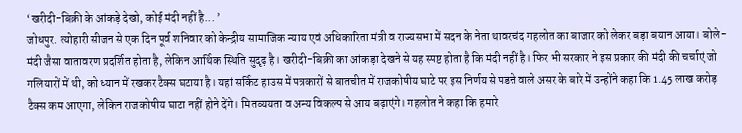‘खरीदी-बिक्री के आंकड़े देखो, कोई मंदी नहीं है... ’
जोधपुर. त्योहारी सीजन से एक दिन पूर्व शनिवार को केन्द्रीय सामाजिक न्याय एवं अधिकारिता मंत्री व राज्यसभा में सदन के नेता थावरचंद गहलोत का बाजार को लेकर बड़ा बयान आया। बोले- मंदी जैसा वातावरण प्रदर्शित होता है, लेकिन आर्थिक स्थिति सुदृढ़ है। खरीदी-बिक्री का आंकड़ा देखने से यह स्पष्ट होता है कि मंदी नहीं है। फिर भी सरकार ने इस प्रकार की मंदी की चर्चाएं जो गलियारों में थी, को ध्यान में रखकर टैक्स घटाया है। यहां सर्किट हाउस में पत्रकारों से बातचीत में राजकोषीय घाटे पर इस निर्णय से पडऩे वाले असर के बारे में उन्होंने कहा कि 1.45 लाख करोड़ टैक्स कम आएगा, लेकिन राजकोषीय घाटा नहीं होने देंगे। मितव्ययता व अन्य विकल्प से आय बढ़ाएंगे। गहलोत ने कहा कि हमारे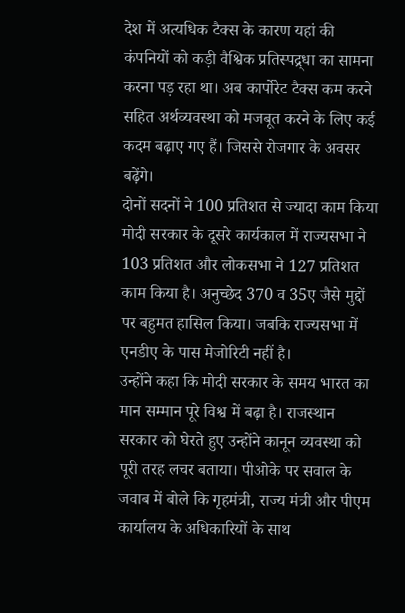देश में अत्यधिक टैक्स के कारण यहां की कंपनियों को कड़ी वैश्विक प्रतिस्पद्र्धा का सामना करना पड़ रहा था। अब कार्पोरेट टैक्स कम करने सहित अर्थव्यवस्था को मजबूत करने के लिए कई कदम बढ़ाए गए हैं। जिससे रोजगार के अवसर बढ़ेंगे।
दोनों सदनों ने 100 प्रतिशत से ज्यादा काम किया
मोदी सरकार के दूसरे कार्यकाल में राज्यसभा ने 103 प्रतिशत और लोकसभा ने 127 प्रतिशत काम किया है। अनुच्छेद 370 व 35ए जैसे मुद्दों पर बहुमत हासिल किया। जबकि राज्यसभा में एनडीए के पास मेजोरिटी नहीं है।
उन्होंने कहा कि मोदी सरकार के समय भारत का मान सम्मान पूरे विश्व में बढ़ा है। राजस्थान सरकार को घेरते हुए उन्होंने कानून व्यवस्था को पूरी तरह लचर बताया। पीओके पर सवाल के जवाब में बोले कि गृहमंत्री, राज्य मंत्री और पीएम कार्यालय के अधिकारियों के साथ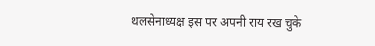थलसेनाध्यक्ष इस पर अपनी राय रख चुके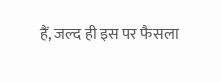हैं, जल्द ही इस पर फैसला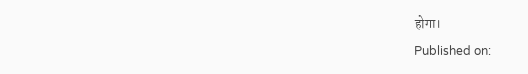होगा।
Published on: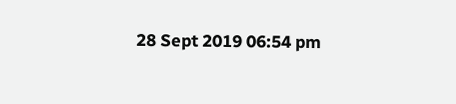28 Sept 2019 06:54 pm